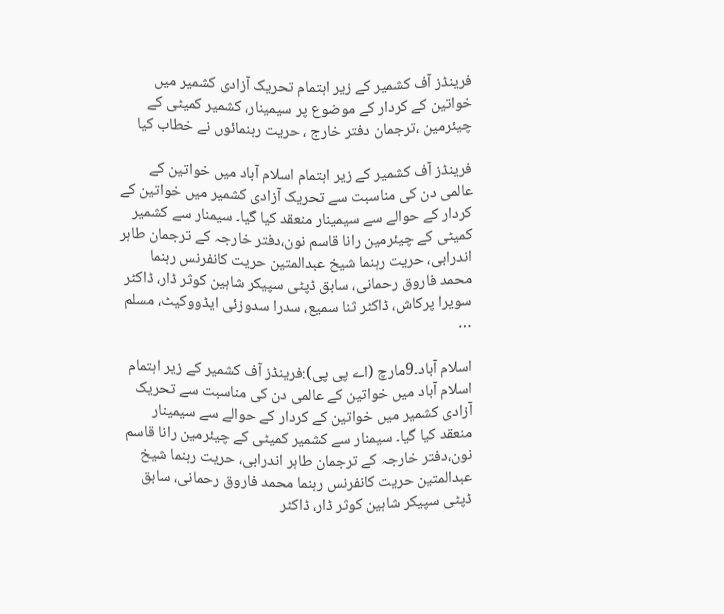فرینڈز آف کشمیر کے زیر اہتمام تحریک آزادی کشمیر میں خواتین کے کردار کے موضوع پر سیمینار، کشمیر کمیٹی کے چیئرمین ،ترجمان دفتر خارج ، حریت رہنمائوں نے خطاب کیا

فرینڈز آف کشمیر کے زیر اہتمام اسلام آباد میں خواتین کے عالمی دن کی مناسبت سے تحریک آزادی کشمیر میں خواتین کے کردار کے حوالے سے سیمینار منعقد کیا گیا۔ سیمنار سے کشمیر کمیٹی کے چیئرمین رانا قاسم نون،دفتر خارجہ کے ترجمان طاہر اندرابی، حریت رہنما شیخ عبدالمتین حریت کانفرنس رہنما محمد فاروق رحمانی، سابق ڈپٹی سپیکر شاہین کوثر ڈار، ڈاکٹر سویرا پرکاش، ڈاکٹر ثنا سمیع، سدرا سدوزئی ایڈووکیٹ، مسلم …

اسلام آباد۔9مارچ (اے پی پی):فرینڈز آف کشمیر کے زیر اہتمام اسلام آباد میں خواتین کے عالمی دن کی مناسبت سے تحریک آزادی کشمیر میں خواتین کے کردار کے حوالے سے سیمینار منعقد کیا گیا۔ سیمنار سے کشمیر کمیٹی کے چیئرمین رانا قاسم نون،دفتر خارجہ کے ترجمان طاہر اندرابی، حریت رہنما شیخ عبدالمتین حریت کانفرنس رہنما محمد فاروق رحمانی، سابق ڈپٹی سپیکر شاہین کوثر ڈار، ڈاکٹر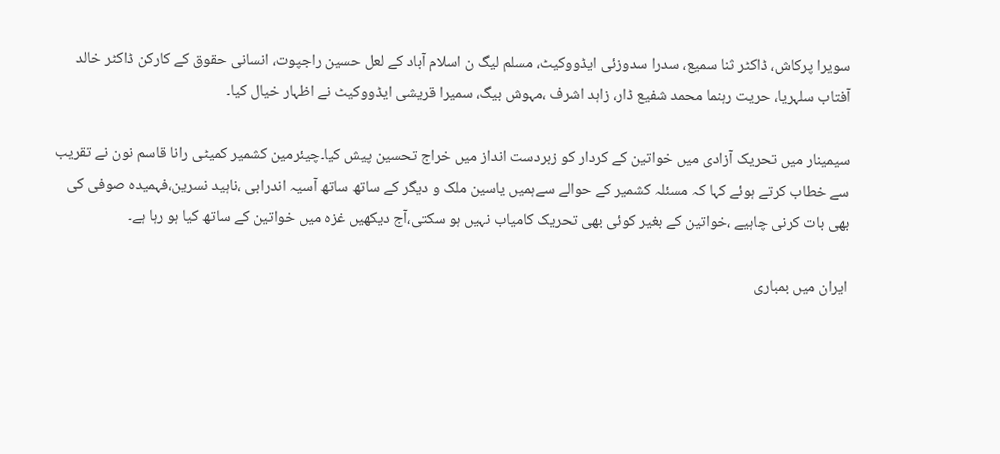سویرا پرکاش، ڈاکٹر ثنا سمیع، سدرا سدوزئی ایڈووکیٹ، مسلم لیگ ن اسلام آباد کے لعل حسین راجپوت، انسانی حقوق کے کارکن ڈاکٹر خالد آفتاب سلہریا، حریت رہنما محمد شفیع ڈار، زاہد اشرف ،مہوش بیگ، سمیرا قریشی ایڈووکیٹ نے اظہار خیال کیا۔

سیمینار میں تحریک آزادی میں خواتین کے کردار کو زبردست انداز میں خراج تحسین پیش کیا۔چیئرمین کشمیر کمیٹی رانا قاسم نون نے تقریب سے خطاب کرتے ہوئے کہا کہ مسئلہ کشمیر کے حوالے سےہمیں یاسین ملک و دیگر کے ساتھ ساتھ آسیہ اندرابی ،ناہید نسرین،فہمیدہ صوفی کی بھی بات کرنی چاہیے ،خواتین کے بغیر کوئی بھی تحریک کامیاب نہیں ہو سکتی،آج دیکھیں غزہ میں خواتین کے ساتھ کیا ہو رہا ہے۔

ایران میں بمباری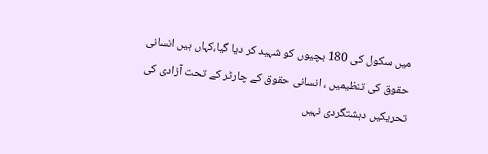میں سکول کی 180 بچیوں کو شہید کر دیا گیا،کہاں ہیں انسانی حقوق کی تنظیمیں ، انسانی حقوق کے چارٹر کے تحت آزادی کی تحریکیں دہشتگردی نہیں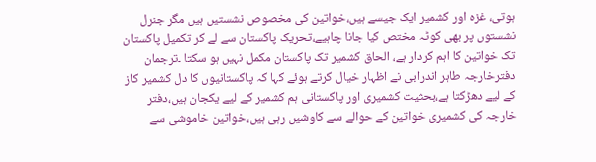ہوتی، غزہ اور کشمیر ایک جیسے ہیں،خواتین کی مخصوص نشستیں ہیں مگر جنرل نشستوں پر بھی کوٹہ مختص کیا جانا چاہیے،تحریک پاکستان سے لے کر تکمیل پاکستان تک خواتین کا اہم کردار ہے، الحاق کشمیر تک پاکستان مکمل نہیں ہو سکتا ۔ترجمان دفترخارجہ طاہر اندرابی نے اظہار خیال کرتے ہوئے کہا کہ پاکستانیوں کا دل کشمیر کاز کے لیے دھڑکتا ہے،بحثیت کشمیری اور پاکستانی ہم کشمیر کے لیے یکجان ہیں،دفتر خارجہ کی کشمیری خواتین کے حوالے سے کاوشیں رہی ہیں،خواتین خاموشی سے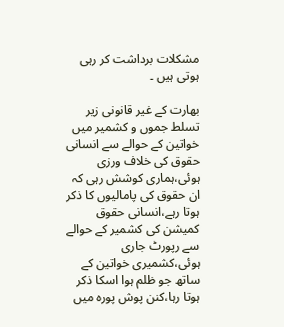مشکلات برداشت کر رہی ہوتی ہیں ۔

بھارت کے غیر قانونی زیر تسلط جموں و کشمیر میں خواتین کے حوالے سے انسانی حقوق کی خلاف ورزی ہوئی،ہماری کوشش رہی کہ ان حقوق کی پامالیوں کا ذکر ہوتا رہے،انسانی حقوق کمیشن کی کشمیر کے حوالے سے رپورٹ جاری ہوئی،کشمیری خواتین کے ساتھ جو ظلم ہوا اسکا ذکر ہوتا رہا،کنن پوش پورہ میں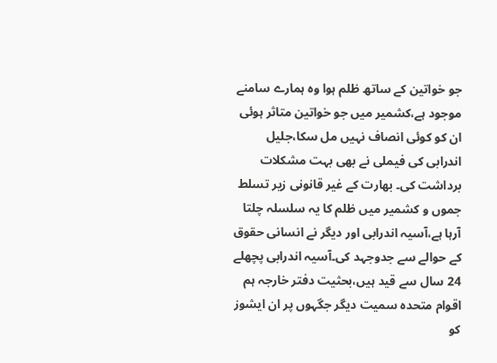جو خواتین کے ساتھ ظلم ہوا وہ ہمارے سامنے موجود ہے،کشمیر میں جو خواتین متاثر ہوئی ان کو کوئی انصاف نہیں مل سکا،جلیل اندرابی کی فیملی نے بھی بہت مشکلات برداشت کی۔ بھارت کے غیر قانونی زیر تسلط جموں و کشمیر میں ظلم کا یہ سلسلہ چلتا آرہا ہے،آسیہ اندرابی اور دیگر نے انسانی حقوق کے حوالے سے جدوجہد کی۔آسیہ اندرابی پچھلے 24 سال سے قید ہیں،بحثیت دفتر خارجہ ہم اقوام متحدہ سمیت دیگر جگہوں پر ان ایشوز کو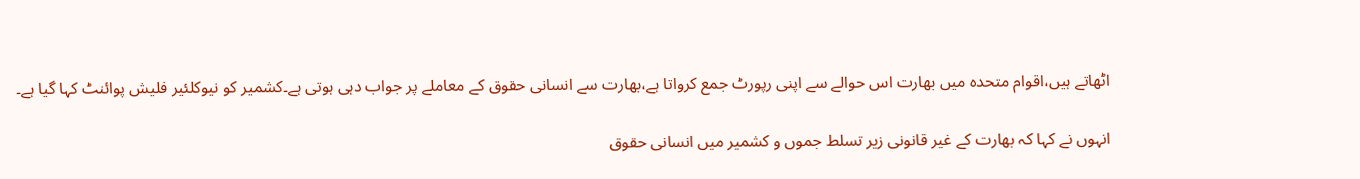اٹھاتے ہیں،اقوام متحدہ میں بھارت اس حوالے سے اپنی رپورٹ جمع کرواتا ہے،بھارت سے انسانی حقوق کے معاملے پر جواب دہی ہوتی ہے۔کشمیر کو نیوکلئیر فلیش پوائنٹ کہا گیا ہے۔

انہوں نے کہا کہ بھارت کے غیر قانونی زیر تسلط جموں و کشمیر میں انسانی حقوق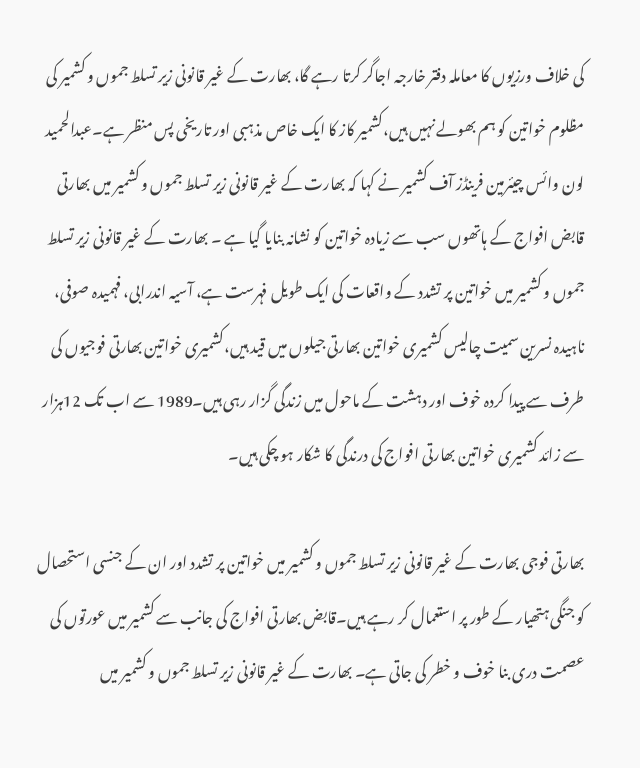کی خلاف ورزیوں کا معاملہ دفتر خارجہ اجاگر کرتا رہے گا، بھارت کے غیر قانونی زیر تسلط جموں و کشمیر کی مظلوم خواتین کو ہم بھولے نہیں ہیں،کشمیر کاز کا ایک خاص مذہبی اور تاریخی پس منظر ہے۔عبدالحمید لون وائس چیئرمین فرینڈز آف کشمیر نے کہا کہ بھارت کے غیر قانونی زیر تسلط جموں و کشمیر میں بھارتی قابض افواج کے ہاتھوں سب سے زیادہ خواتین کو نشانہ بنایا گیا ہے ۔ بھارت کے غیر قانونی زیر تسلط جموں و کشمیر میں خواتین پر تشدد کے واقعات کی ایک طویل فہرست ہے، آسیہ اندرابی، فہمیدہ صوفی، ناہیدہ نسرین سمیت چالیس کشمیری خواتین بھارتی جیلوں میں قید ہیں،کشمیری خواتین بھارتی فوجیوں کی طرف سے پیدا کردہ خوف اور دہشت کے ماحول میں زندگی گزار رہی ہیں۔1989 سے اب تک 12ہزار سے زائد کشمیری خواتین بھارتی افواج کی درندگی کا شکار ہو چکی ہیں۔

بھارتی فوجی بھارت کے غیر قانونی زیر تسلط جموں و کشمیر میں خواتین پر تشدد اور ان کے جنسی استحصال کو جنگی ہتھیار کے طور پر استعمال کر رہے ہیں۔قابض بھارتی افواج کی جانب سے کشمیر میں عورتوں کی عصمت دری بنا خوف و خطر کی جاتی ہے۔ بھارت کے غیر قانونی زیر تسلط جموں و کشمیر میں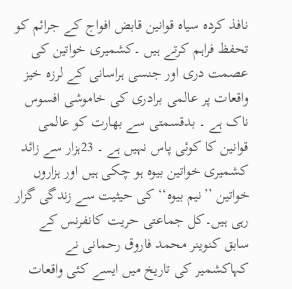نافذ کردہ سیاہ قوانین قابض افواج کے جرائم کو تحفظ فراہم کرتے ہیں ۔کشمیری خواتین کی عصمت دری اور جنسی ہراسانی کے لرزہ خیز واقعات پر عالمی برادری کی خاموشی افسوس ناک ہے ۔ بدقسمتی سے بھارت کو عالمی قوانین کا کوئی پاس نہیں ہے ۔ 23ہزار سے زائد کشمیری خواتین بیوہ ہو چکی ہیں اور ہزاروں خواتین ’’نیم بیوہ‘‘ کی حیثیت سے زندگی گزار رہی ہیں۔کل جماعتی حریت کانفرنس کے سابق کنوینر محمد فاروق رحمانی نے کہاکشمیر کی تاریخ میں ایسے کئی واقعات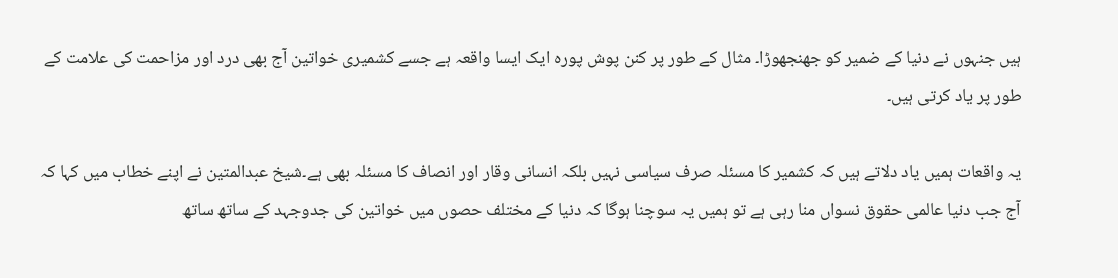ہیں جنہوں نے دنیا کے ضمیر کو جھنجھوڑا۔ مثال کے طور پر کنن پوش پورہ ایک ایسا واقعہ ہے جسے کشمیری خواتین آج بھی درد اور مزاحمت کی علامت کے طور پر یاد کرتی ہیں۔

یہ واقعات ہمیں یاد دلاتے ہیں کہ کشمیر کا مسئلہ صرف سیاسی نہیں بلکہ انسانی وقار اور انصاف کا مسئلہ بھی ہے۔شیخ عبدالمتین نے اپنے خطاب میں کہا کہ آج جب دنیا عالمی حقوق نسواں منا رہی ہے تو ہمیں یہ سوچنا ہوگا کہ دنیا کے مختلف حصوں میں خواتین کی جدوجہد کے ساتھ ساتھ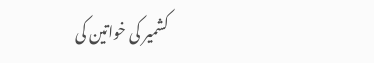کشمیر کی خواتین کی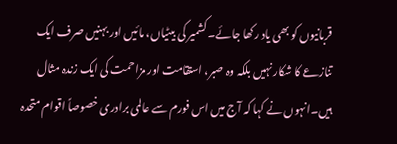قربانیوں کو بھی یاد رکھا جائے۔ کشمیر کی بیٹیاں، مائیں اور بہنیں صرف ایک تنازعے کا شکار نہیں بلکہ وہ صبر، استقامت اور مزاحمت کی ایک زندہ مثال ہیں۔انہوں نے کہا کہ آج میں اس فورم سے عالمی برادری خصوصاً اقوام متحدہ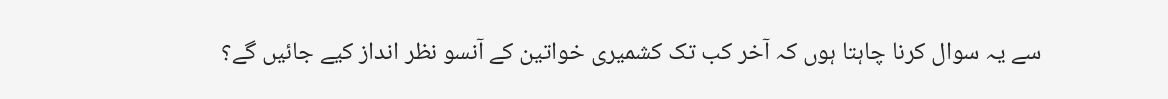سے یہ سوال کرنا چاہتا ہوں کہ آخر کب تک کشمیری خواتین کے آنسو نظر انداز کیے جائیں گے؟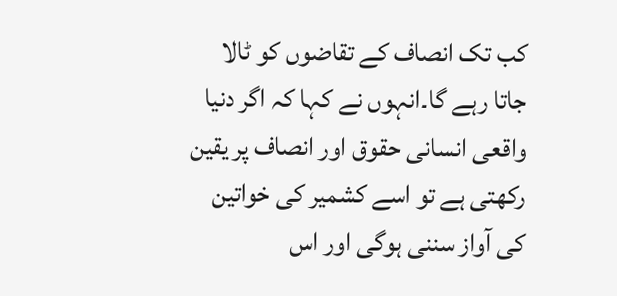کب تک انصاف کے تقاضوں کو ٹالا جاتا رہے گا۔انہوں نے کہا کہ اگر دنیا واقعی انسانی حقوق اور انصاف پر یقین رکھتی ہے تو اسے کشمیر کی خواتین کی آواز سننی ہوگی اور اس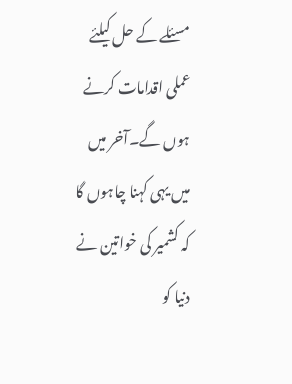مسئلے کے حل کیلئے عملی اقدامات کرنے ہوں گے۔آخر میں میں یہی کہنا چاہوں گا کہ کشمیر کی خواتین نے دنیا کو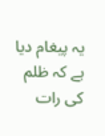یہ پیغام دیا ہے کہ ظلم کی رات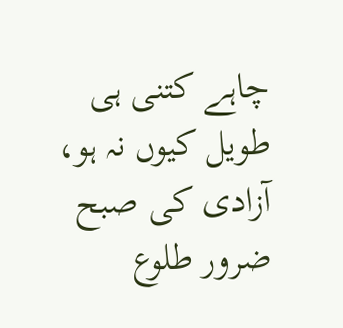چاہے کتنی ہی طویل کیوں نہ ہو، آزادی کی صبح ضرور طلوع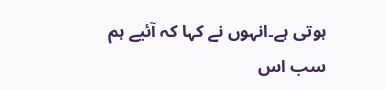ہوتی ہے۔انہوں نے کہا کہ آئیے ہم سب اس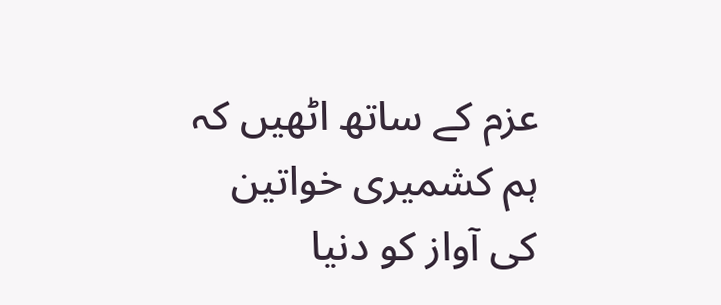عزم کے ساتھ اٹھیں کہ ہم کشمیری خواتین کی آواز کو دنیا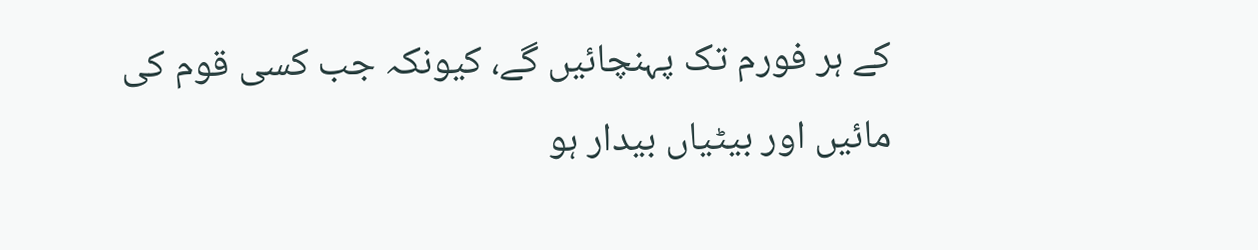کے ہر فورم تک پہنچائیں گے، کیونکہ جب کسی قوم کی مائیں اور بیٹیاں بیدار ہو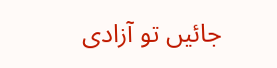جائیں تو آزادی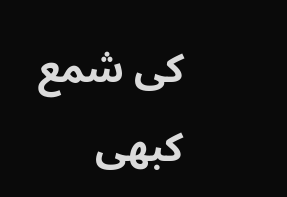کی شمع کبھی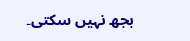بجھ نہیں سکتی۔